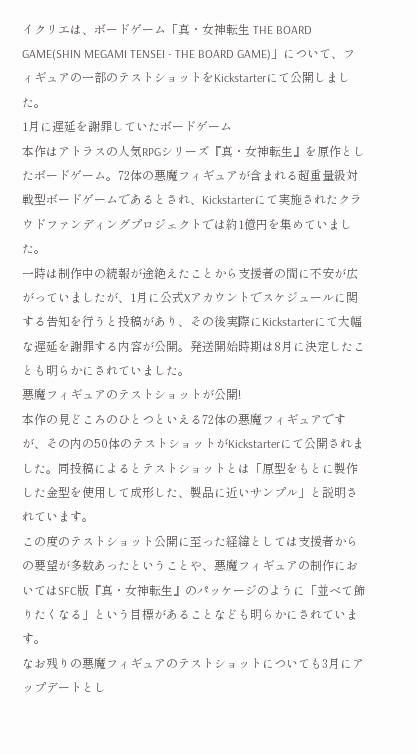イクリエは、ボードゲーム「真・女神転生 THE BOARD GAME(SHIN MEGAMI TENSEI - THE BOARD GAME)」について、フィギュアの一部のテストショットをKickstarterにて公開しました。
1月に遅延を謝罪していたボードゲーム
本作はアトラスの人気RPGシリーズ『真・女神転生』を原作としたボードゲーム。72体の悪魔フィギュアが含まれる超重量級対戦型ボードゲームであるとされ、Kickstarterにて実施されたクラウドファンディングプロジェクトでは約1億円を集めていました。
一時は制作中の続報が途絶えたことから支援者の間に不安が広がっていましたが、1月に公式Xアカウントでスケジュールに関する告知を行うと投稿があり、その後実際にKickstarterにて大幅な遅延を謝罪する内容が公開。発送開始時期は8月に決定したことも明らかにされていました。
悪魔フィギュアのテストショットが公開!
本作の見どころのひとつといえる72体の悪魔フィギュアですが、その内の50体のテストショットがKickstarterにて公開されました。同投稿によるとテストショットとは「原型をもとに製作した金型を使用して成形した、製品に近いサンプル」と説明されています。
この度のテストショット公開に至った経緯としては支援者からの要望が多数あったということや、悪魔フィギュアの制作においてはSFC版『真・女神転生』のパッケージのように「並べて飾りたくなる」という目標があることなども明らかにされています。
なお残りの悪魔フィギュアのテストショットについても3月にアップデートとし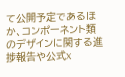て公開予定であるほか、コンポーネント類のデザインに関する進捗報告や公式X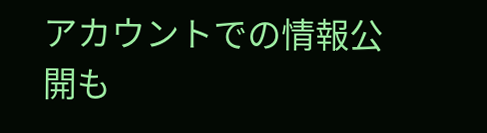アカウントでの情報公開も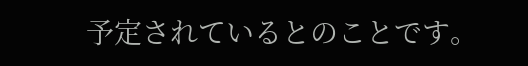予定されているとのことです。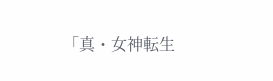「真・女神転生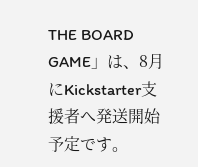THE BOARD GAME」は、8月にKickstarter支援者へ発送開始予定です。